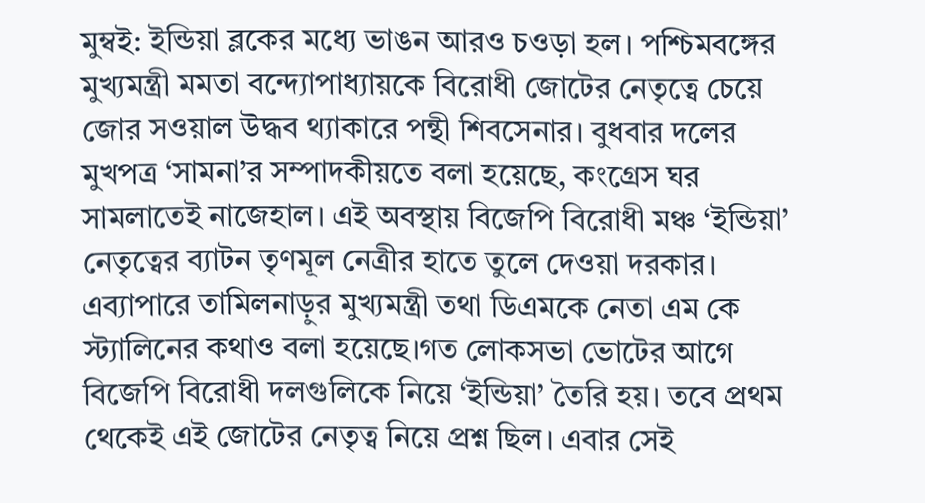মুম্বই: ইন্ডিয়া ব্লকের মধ্যে ভাঙন আরও চওড়া হল। পশ্চিমবঙ্গের মুখ্যমন্ত্রী মমতা বন্দ্যোপাধ্যায়কে বিরোধী জোটের নেতৃত্বে চেয়ে জোর সওয়াল উদ্ধব থ্যাকারে পন্থী শিবসেনার। বুধবার দলের মুখপত্র ‘সামনা’র সম্পাদকীয়তে বলা হয়েছে, কংগ্রেস ঘর সামলাতেই নাজেহাল। এই অবস্থায় বিজেপি বিরোধী মঞ্চ ‘ইন্ডিয়া’ নেতৃত্বের ব্যাটন তৃণমূল নেত্রীর হাতে তুলে দেওয়া দরকার। এব্যাপারে তামিলনাড়ুর মুখ্যমন্ত্রী তথা ডিএমকে নেতা এম কে স্ট্যালিনের কথাও বলা হয়েছে।গত লোকসভা ভোটের আগে বিজেপি বিরোধী দলগুলিকে নিয়ে ‘ইন্ডিয়া’ তৈরি হয়। তবে প্রথম থেকেই এই জোটের নেতৃত্ব নিয়ে প্রশ্ন ছিল। এবার সেই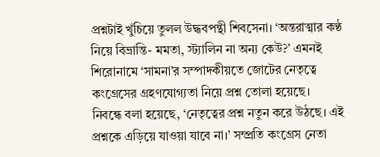প্রশ্নটাই খুঁচিয়ে তুলল উদ্ধবপন্থী শিবসেনা। ‘অন্তরাত্মার কণ্ঠ নিয়ে বিভ্রান্তি- মমতা, স্ট্যালিন না অন্য কেউ?’ এমনই শিরোনামে ‘সামনা’র সম্পাদকীয়তে জোটের নেতৃত্বে কংগ্রেসের গ্রহণযোগ্যতা নিয়ে প্রশ্ন তোলা হয়েছে।
নিবন্ধে বলা হয়েছে, ‘নেতৃত্বের প্রশ্ন নতুন করে উঠছে। এই প্রশ্নকে এড়িয়ে যাওয়া যাবে না।’ সম্প্রতি কংগ্রেস নেতা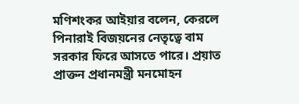মণিশংকর আইয়ার বলেন, কেরলে পিনারাই বিজয়নের নেতৃত্বে বাম সরকার ফিরে আসতে পারে। প্রয়াত প্রাক্তন প্রধানমন্ত্রী মনমোহন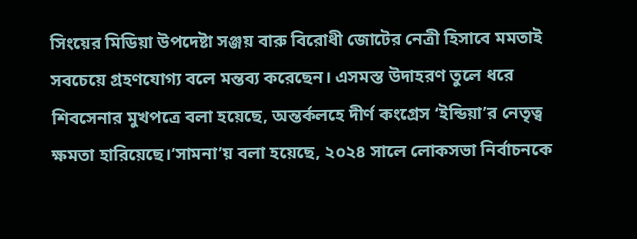সিংয়ের মিডিয়া উপদেষ্টা সঞ্জয় বারু বিরোধী জোটের নেত্রী হিসাবে মমতাই সবচেয়ে গ্রহণযোগ্য বলে মন্তব্য করেছেন। এসমস্ত উদাহরণ তুলে ধরে শিবসেনার মুখপত্রে বলা হয়েছে, অন্তর্কলহে দীর্ণ কংগ্রেস ‘ইন্ডিয়া’র নেতৃত্ব ক্ষমতা হারিয়েছে।‘সামনা’য় বলা হয়েছে, ২০২৪ সালে লোকসভা নির্বাচনকে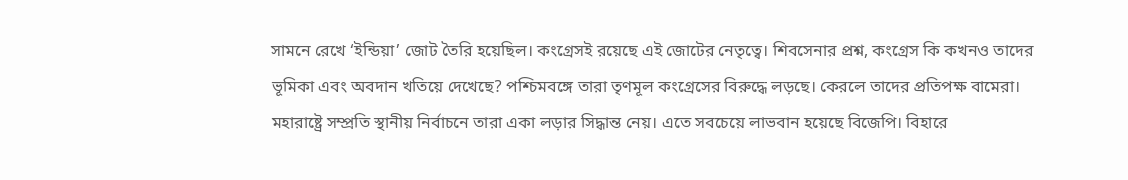সামনে রেখে ‘ইন্ডিয়া’ জোট তৈরি হয়েছিল। কংগ্রেসই রয়েছে এই জোটের নেতৃত্বে। শিবসেনার প্রশ্ন, কংগ্রেস কি কখনও তাদের ভূমিকা এবং অবদান খতিয়ে দেখেছে? পশ্চিমবঙ্গে তারা তৃণমূল কংগ্রেসের বিরুদ্ধে লড়ছে। কেরলে তাদের প্রতিপক্ষ বামেরা। মহারাষ্ট্রে সম্প্রতি স্থানীয় নির্বাচনে তারা একা লড়ার সিদ্ধান্ত নেয়। এতে সবচেয়ে লাভবান হয়েছে বিজেপি। বিহারে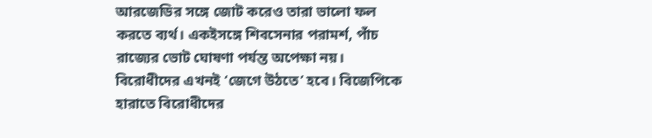আরজেডির সঙ্গে জোট করেও তারা ভালো ফল করতে ব্যর্থ। একইসঙ্গে শিবসেনার পরামর্শ, পাঁচ রাজ্যের ভোট ঘোষণা পর্যন্ত অপেক্ষা নয়। বিরোধীদের এখনই ‘জেগে উঠতে’ হবে। বিজেপিকে হারাতে বিরোধীদের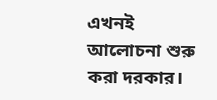এখনই আলোচনা শুরু করা দরকার।